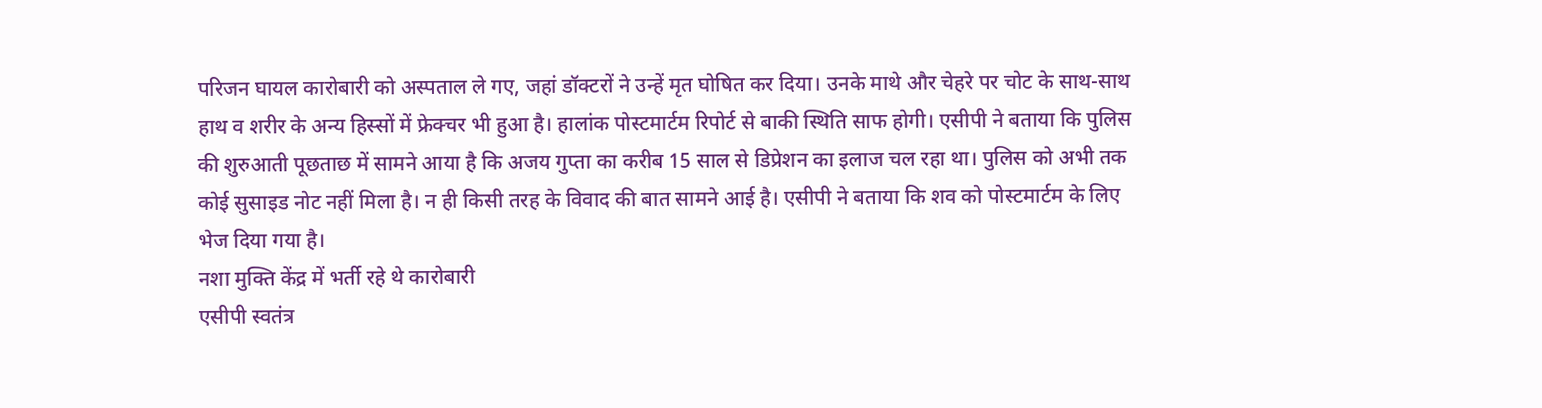परिजन घायल कारोबारी को अस्पताल ले गए, जहां डॉक्टरों ने उन्हें मृत घोषित कर दिया। उनके माथे और चेहरे पर चोट के साथ-साथ हाथ व शरीर के अन्य हिस्सों में फ्रेक्चर भी हुआ है। हालांक पोस्टमार्टम रिपोर्ट से बाकी स्थिति साफ होगी। एसीपी ने बताया कि पुलिस की शुरुआती पूछताछ में सामने आया है कि अजय गुप्ता का करीब 15 साल से डिप्रेशन का इलाज चल रहा था। पुलिस को अभी तक कोई सुसाइड नोट नहीं मिला है। न ही किसी तरह के विवाद की बात सामने आई है। एसीपी ने बताया कि शव को पोस्टमार्टम के लिए भेज दिया गया है।
नशा मुक्ति केंद्र में भर्ती रहे थे कारोबारी
एसीपी स्वतंत्र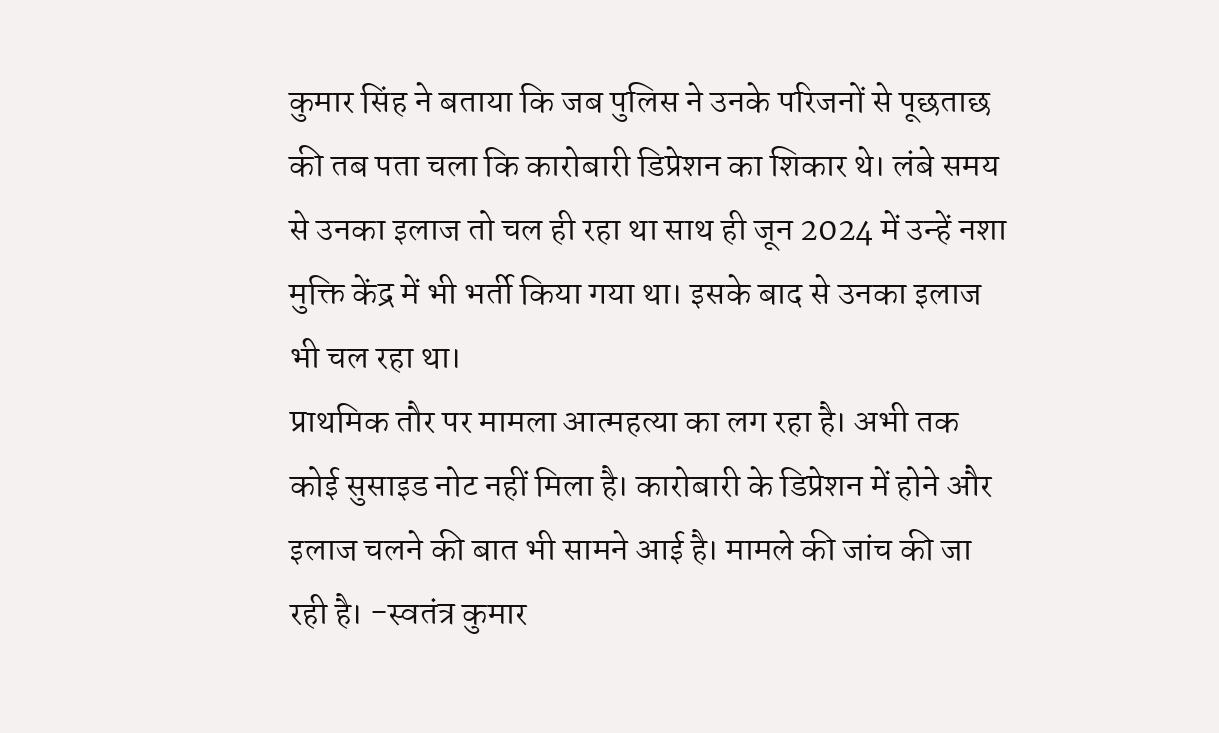कुमार सिंह ने बताया कि जब पुलिस ने उनके परिजनों से पूछताछ की तब पता चला कि कारोबारी डिप्रेशन का शिकार थे। लंबे समय से उनका इलाज तो चल ही रहा था साथ ही जून 2024 में उन्हें नशा मुक्ति केंद्र में भी भर्ती किया गया था। इसके बाद से उनका इलाज भी चल रहा था।
प्राथमिक तौर पर मामला आत्महत्या का लग रहा है। अभी तक कोई सुसाइड नोट नहीं मिला है। कारोबारी के डिप्रेशन में होने और इलाज चलने की बात भी सामने आई है। मामले की जांच की जा रही है। -स्वतंत्र कुमार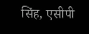सिंह, एसीपी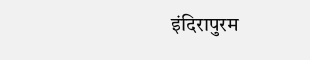इंदिरापुरम